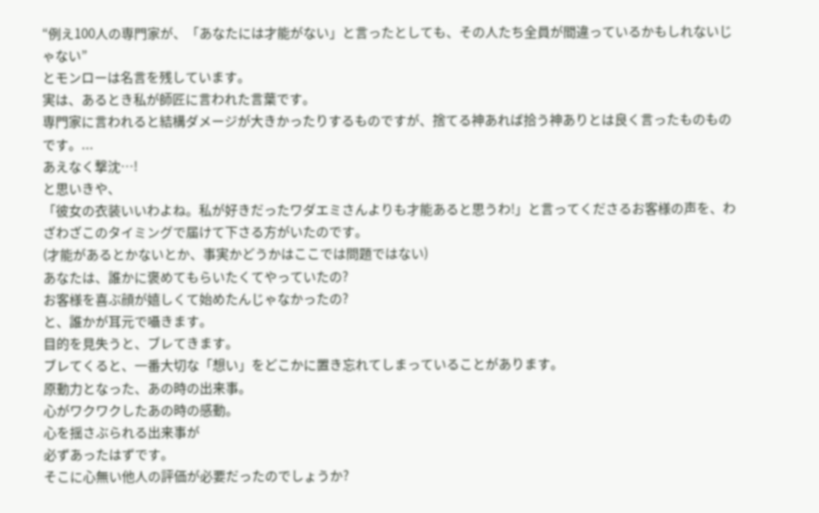“例え100人の専門家が、「あなたには才能がない」と言ったとしても、その人たち全員が間違っているかもしれないじゃない”
とモンローは名言を残しています。
実は、あるとき私が師匠に言われた言葉です。
専門家に言われると結構ダメージが大きかったりするものですが、捨てる神あれば拾う神ありとは良く言ったものものです。...
あえなく撃沈…!
と思いきや、
「彼女の衣装いいわよね。私が好きだったワダエミさんよりも才能あると思うわ!」と言ってくださるお客様の声を、わざわざこのタイミングで届けて下さる方がいたのです。
(才能があるとかないとか、事実かどうかはここでは問題ではない)
あなたは、誰かに褒めてもらいたくてやっていたの?
お客様を喜ぶ顔が嬉しくて始めたんじゃなかったの?
と、誰かが耳元で囁きます。
目的を見失うと、ブレてきます。
ブレてくると、一番大切な「想い」をどこかに置き忘れてしまっていることがあります。
原動力となった、あの時の出来事。
心がワクワクしたあの時の感動。
心を揺さぶられる出来事が
必ずあったはずです。
そこに心無い他人の評価が必要だったのでしょうか?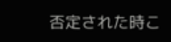否定された時こ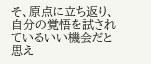そ、原点に立ち返り、自分の覚悟を試されているいい機会だと思え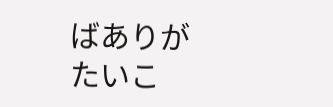ばありがたいこ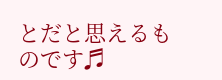とだと思えるものです♬